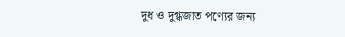দুধ ও দুগ্ধজাত পণ্যের জন্য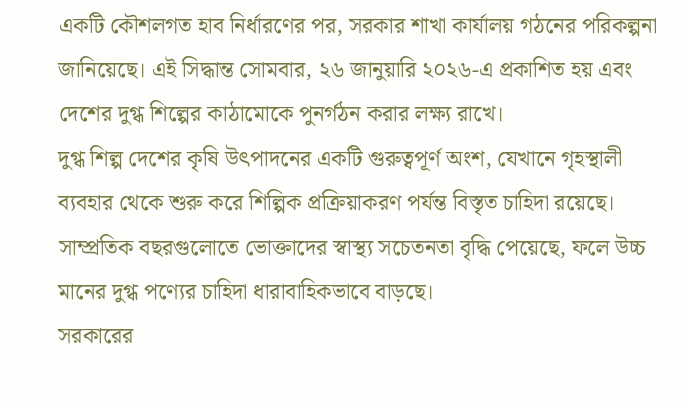একটি কৌশলগত হাব নির্ধারণের পর, সরকার শাখা কার্যালয় গঠনের পরিকল্পনা জানিয়েছে। এই সিদ্ধান্ত সোমবার, ২৬ জানুয়ারি ২০২৬-এ প্রকাশিত হয় এবং দেশের দুগ্ধ শিল্পের কাঠামোকে পুনর্গঠন করার লক্ষ্য রাখে।
দুগ্ধ শিল্প দেশের কৃষি উৎপাদনের একটি গুরুত্বপূর্ণ অংশ, যেখানে গৃহস্থালী ব্যবহার থেকে শুরু করে শিল্পিক প্রক্রিয়াকরণ পর্যন্ত বিস্তৃত চাহিদা রয়েছে। সাম্প্রতিক বছরগুলোতে ভোক্তাদের স্বাস্থ্য সচেতনতা বৃদ্ধি পেয়েছে, ফলে উচ্চ মানের দুগ্ধ পণ্যের চাহিদা ধারাবাহিকভাবে বাড়ছে।
সরকারের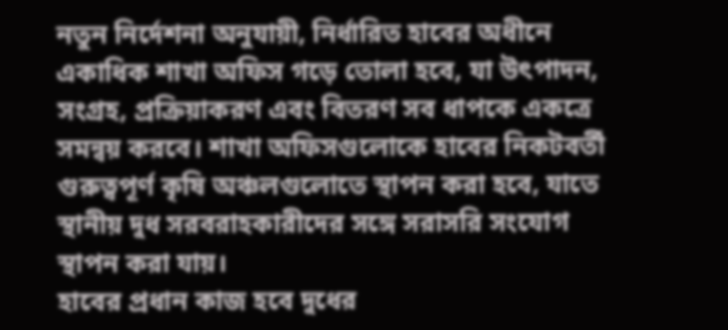নতুন নির্দেশনা অনুযায়ী, নির্ধারিত হাবের অধীনে একাধিক শাখা অফিস গড়ে তোলা হবে, যা উৎপাদন, সংগ্রহ, প্রক্রিয়াকরণ এবং বিতরণ সব ধাপকে একত্রে সমন্বয় করবে। শাখা অফিসগুলোকে হাবের নিকটবর্তী গুরুত্বপূর্ণ কৃষি অঞ্চলগুলোতে স্থাপন করা হবে, যাতে স্থানীয় দুধ সরবরাহকারীদের সঙ্গে সরাসরি সংযোগ স্থাপন করা যায়।
হাবের প্রধান কাজ হবে দুধের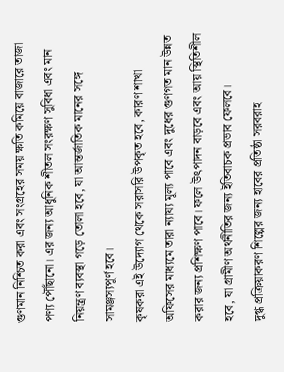গুণমান নিশ্চিত করা এবং সংগ্রহের সময় ক্ষতি কমিয়ে বাজারে তাজা পণ্য পৌঁছানো। এর জন্য আধুনিক শীতল সংরক্ষণ সুবিধা এবং মান নিয়ন্ত্রণ ব্যবস্থা গড়ে তোলা হবে, যা আন্তর্জাতিক মানের সঙ্গে সামঞ্জস্যপূর্ণ হবে।
কৃষকরা এই উদ্যোগ থেকে সরাসরি উপকৃত হবে, কারণ শাখা অফিসের মাধ্যমে তারা ন্যায্য মূল্য পাবে এবং দুধের গুণগত মান উন্নত করার জন্য প্রশিক্ষণ পাবে। ফলে উৎপাদন বাড়বে এবং আয় স্থিতিশীল হবে, যা গ্রামীণ অর্থনীতির জন্য ইতিবাচক প্রভাব ফেলবে।
দুগ্ধ প্রক্রিয়াকরণ শিল্পের জন্য হাবের প্রতিষ্ঠা সরবরাহ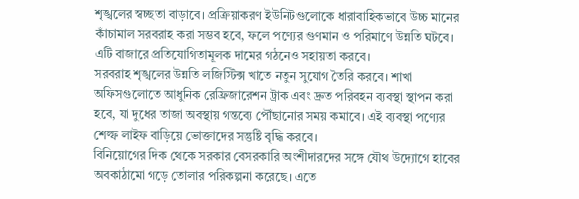শৃঙ্খলের স্বচ্ছতা বাড়াবে। প্রক্রিয়াকরণ ইউনিটগুলোকে ধারাবাহিকভাবে উচ্চ মানের কাঁচামাল সরবরাহ করা সম্ভব হবে, ফলে পণ্যের গুণমান ও পরিমাণে উন্নতি ঘটবে। এটি বাজারে প্রতিযোগিতামূলক দামের গঠনেও সহায়তা করবে।
সরবরাহ শৃঙ্খলের উন্নতি লজিস্টিক্স খাতে নতুন সুযোগ তৈরি করবে। শাখা অফিসগুলোতে আধুনিক রেফ্রিজারেশন ট্রাক এবং দ্রুত পরিবহন ব্যবস্থা স্থাপন করা হবে, যা দুধের তাজা অবস্থায় গন্তব্যে পৌঁছানোর সময় কমাবে। এই ব্যবস্থা পণ্যের শেল্ফ লাইফ বাড়িয়ে ভোক্তাদের সন্তুষ্টি বৃদ্ধি করবে।
বিনিয়োগের দিক থেকে সরকার বেসরকারি অংশীদারদের সঙ্গে যৌথ উদ্যোগে হাবের অবকাঠামো গড়ে তোলার পরিকল্পনা করেছে। এতে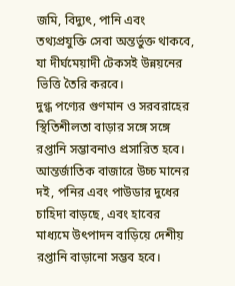জমি, বিদ্যুৎ, পানি এবং তথ্যপ্রযুক্তি সেবা অন্তর্ভুক্ত থাকবে, যা দীর্ঘমেয়াদী টেকসই উন্নয়নের ভিত্তি তৈরি করবে।
দুগ্ধ পণ্যের গুণমান ও সরবরাহের স্থিতিশীলতা বাড়ার সঙ্গে সঙ্গে রপ্তানি সম্ভাবনাও প্রসারিত হবে। আন্তর্জাতিক বাজারে উচ্চ মানের দই, পনির এবং পাউডার দুধের চাহিদা বাড়ছে, এবং হাবের মাধ্যমে উৎপাদন বাড়িয়ে দেশীয় রপ্তানি বাড়ানো সম্ভব হবে।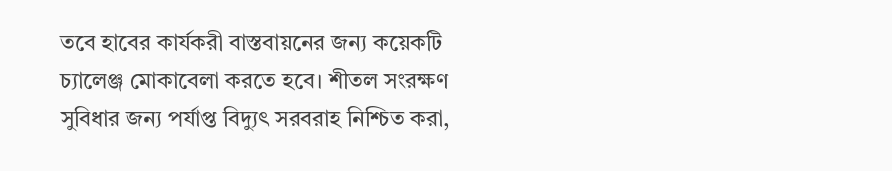তবে হাবের কার্যকরী বাস্তবায়নের জন্য কয়েকটি চ্যালেঞ্জ মোকাবেলা করতে হবে। শীতল সংরক্ষণ সুবিধার জন্য পর্যাপ্ত বিদ্যুৎ সরবরাহ নিশ্চিত করা,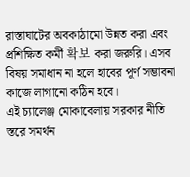রাস্তাঘাটের অবকাঠামো উন্নত করা এবং প্রশিক্ষিত কর্মী 확보 করা জরুরি। এসব বিষয় সমাধান না হলে হাবের পূর্ণ সম্ভাবনা কাজে লাগানো কঠিন হবে।
এই চ্যালেঞ্জ মোকাবেলায় সরকার নীতি স্তরে সমর্থন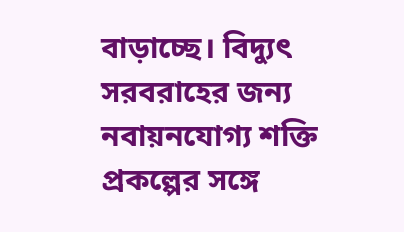বাড়াচ্ছে। বিদ্যুৎ সরবরাহের জন্য নবায়নযোগ্য শক্তি প্রকল্পের সঙ্গে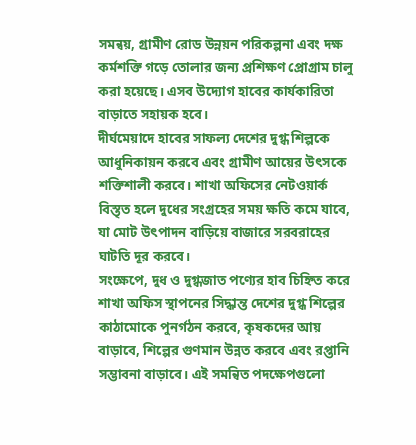সমন্বয়, গ্রামীণ রোড উন্নয়ন পরিকল্পনা এবং দক্ষ কর্মশক্তি গড়ে তোলার জন্য প্রশিক্ষণ প্রোগ্রাম চালু করা হয়েছে। এসব উদ্যোগ হাবের কার্যকারিতা বাড়াতে সহায়ক হবে।
দীর্ঘমেয়াদে হাবের সাফল্য দেশের দুগ্ধ শিল্পকে আধুনিকায়ন করবে এবং গ্রামীণ আয়ের উৎসকে শক্তিশালী করবে। শাখা অফিসের নেটওয়ার্ক বিস্তৃত হলে দুধের সংগ্রহের সময় ক্ষতি কমে যাবে, যা মোট উৎপাদন বাড়িয়ে বাজারে সরবরাহের ঘাটতি দূর করবে।
সংক্ষেপে, দুধ ও দুগ্ধজাত পণ্যের হাব চিহ্নিত করে শাখা অফিস স্থাপনের সিদ্ধান্ত দেশের দুগ্ধ শিল্পের কাঠামোকে পুনর্গঠন করবে, কৃষকদের আয় বাড়াবে, শিল্পের গুণমান উন্নত করবে এবং রপ্তানি সম্ভাবনা বাড়াবে। এই সমন্বিত পদক্ষেপগুলো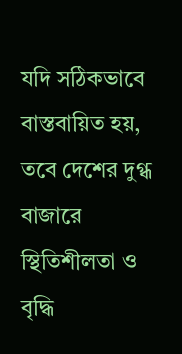যদি সঠিকভাবে বাস্তবায়িত হয়, তবে দেশের দুগ্ধ বাজারে স্থিতিশীলতা ও বৃদ্ধি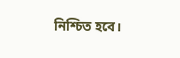নিশ্চিত হবে।